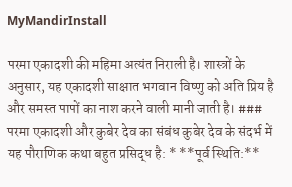MyMandirInstall

परमा एकादशी की महिमा अत्यंत निराली है। शास्त्रों के अनुसार, यह एकादशी साक्षात भगवान विष्णु को अति प्रिय है और समस्त पापों का नाश करने वाली मानी जाती है। ### परमा एकादशी और कुबेर देव का संबंध कुबेर देव के संदर्भ में यह पौराणिक कथा बहुत प्रसिद्ध है: * **पूर्व स्थिति:**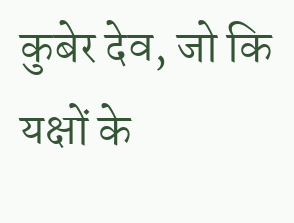कुबेर देव, जो कि यक्षों के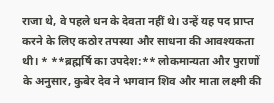राजा थे, वे पहले धन के देवता नहीं थे। उन्हें यह पद प्राप्त करने के लिए कठोर तपस्या और साधना की आवश्यकता थी। * **ब्रह्मर्षि का उपदेश:** लोकमान्यता और पुराणों के अनुसार, कुबेर देव ने भगवान शिव और माता लक्ष्मी की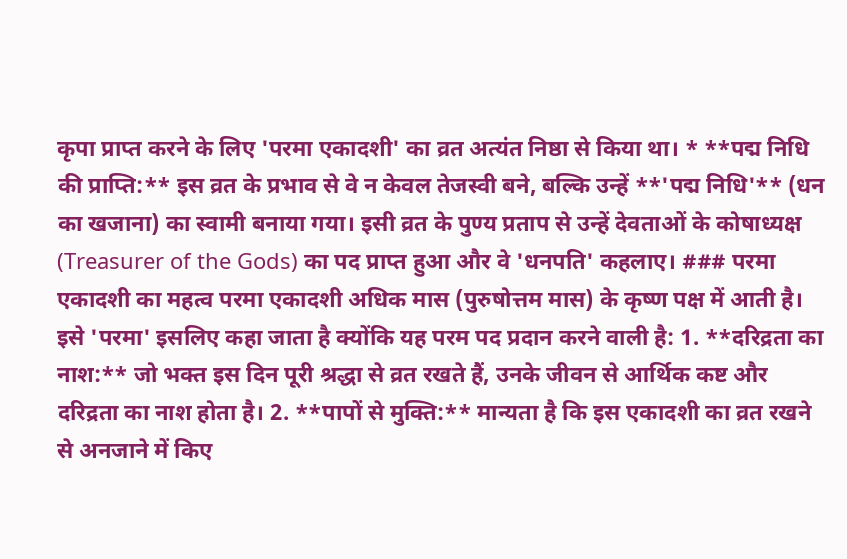कृपा प्राप्त करने के लिए 'परमा एकादशी' का व्रत अत्यंत निष्ठा से किया था। * **पद्म निधि की प्राप्ति:** इस व्रत के प्रभाव से वे न केवल तेजस्वी बने, बल्कि उन्हें **'पद्म निधि'** (धन का खजाना) का स्वामी बनाया गया। इसी व्रत के पुण्य प्रताप से उन्हें देवताओं के कोषाध्यक्ष (Treasurer of the Gods) का पद प्राप्त हुआ और वे 'धनपति' कहलाए। ### परमा एकादशी का महत्व परमा एकादशी अधिक मास (पुरुषोत्तम मास) के कृष्ण पक्ष में आती है। इसे 'परमा' इसलिए कहा जाता है क्योंकि यह परम पद प्रदान करने वाली है: 1. **दरिद्रता का नाश:** जो भक्त इस दिन पूरी श्रद्धा से व्रत रखते हैं, उनके जीवन से आर्थिक कष्ट और दरिद्रता का नाश होता है। 2. **पापों से मुक्ति:** मान्यता है कि इस एकादशी का व्रत रखने से अनजाने में किए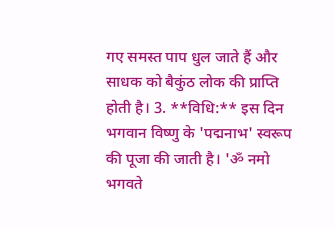गए समस्त पाप धुल जाते हैं और साधक को बैकुंठ लोक की प्राप्ति होती है। 3. **विधि:** इस दिन भगवान विष्णु के 'पद्मनाभ' स्वरूप की पूजा की जाती है। 'ॐ नमो भगवते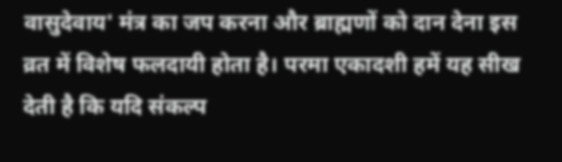वासुदेवाय' मंत्र का जप करना और ब्राह्मणों को दान देना इस व्रत में विशेष फलदायी होता है। परमा एकादशी हमें यह सीख देती है कि यदि संकल्प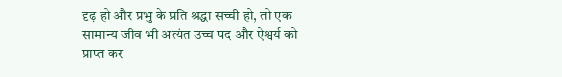दृढ़ हो और प्रभु के प्रति श्रद्धा सच्ची हो, तो एक सामान्य जीव भी अत्यंत उच्च पद और ऐश्वर्य को प्राप्त कर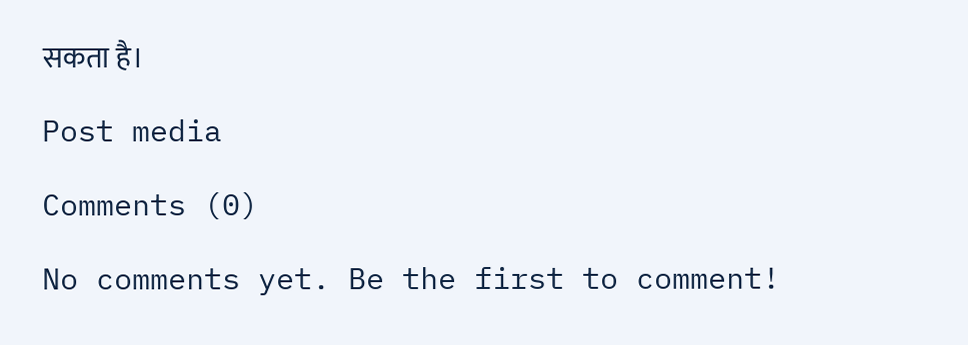सकता है।

Post media

Comments (0)

No comments yet. Be the first to comment!